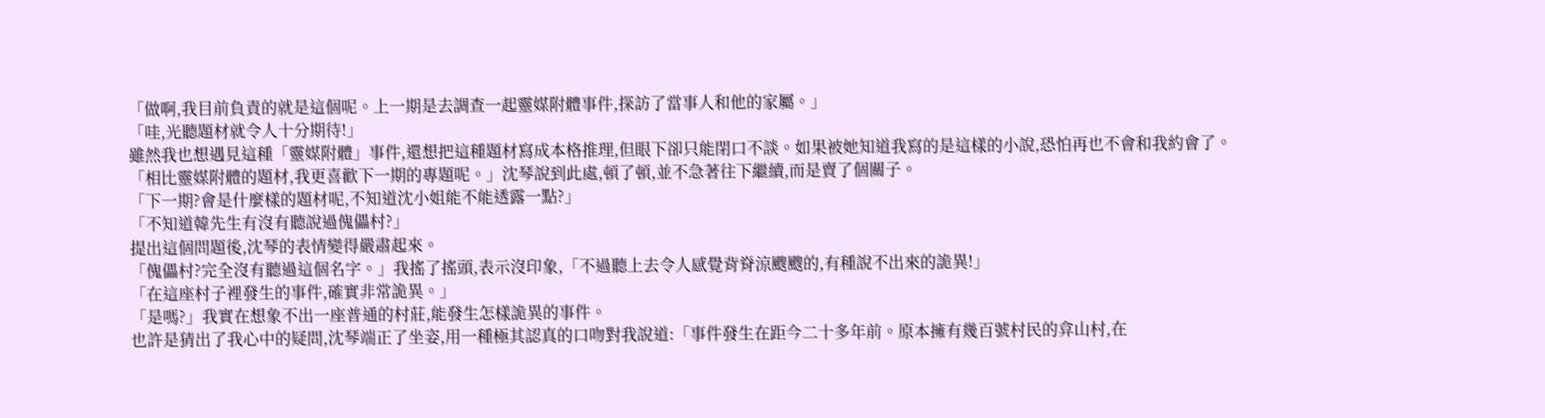「做啊,我目前負責的就是這個呢。上一期是去調查一起靈媒附體事件,探訪了當事人和他的家屬。」
「哇,光聽題材就令人十分期待!」
雖然我也想遇見這種「靈媒附體」事件,還想把這種題材寫成本格推理,但眼下卻只能閉口不談。如果被她知道我寫的是這樣的小說,恐怕再也不會和我約會了。
「相比靈媒附體的題材,我更喜歡下一期的專題呢。」沈琴說到此處,頓了頓,並不急著往下繼續,而是賣了個關子。
「下一期?會是什麼樣的題材呢,不知道沈小姐能不能透露一點?」
「不知道韓先生有沒有聽說過傀儡村?」
提出這個問題後,沈琴的表情變得嚴肅起來。
「傀儡村?完全沒有聽過這個名字。」我搖了搖頭,表示沒印象,「不過聽上去令人感覺背脊涼颼颼的,有種說不出來的詭異!」
「在這座村子裡發生的事件,確實非常詭異。」
「是嗎?」我實在想象不出一座普通的村莊,能發生怎樣詭異的事件。
也許是猜出了我心中的疑問,沈琴端正了坐姿,用一種極其認真的口吻對我說道:「事件發生在距今二十多年前。原本擁有幾百號村民的弇山村,在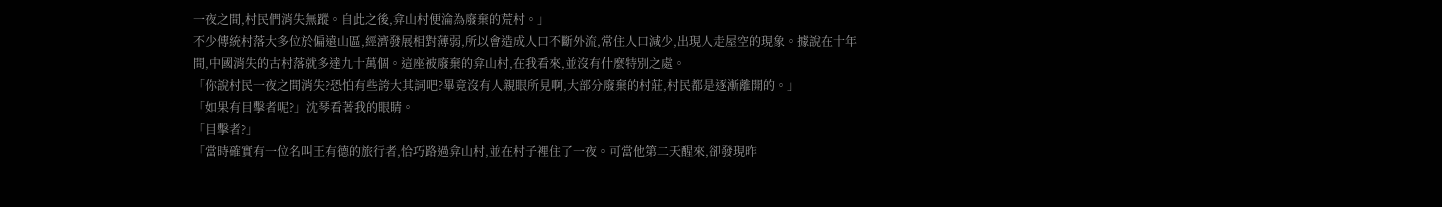一夜之間,村民們消失無蹤。自此之後,弇山村便淪為廢棄的荒村。」
不少傳統村落大多位於偏遠山區,經濟發展相對薄弱,所以會造成人口不斷外流,常住人口減少,出現人走屋空的現象。據說在十年間,中國消失的古村落就多達九十萬個。這座被廢棄的弇山村,在我看來,並沒有什麼特別之處。
「你說村民一夜之間消失?恐怕有些誇大其詞吧?畢竟沒有人親眼所見啊,大部分廢棄的村莊,村民都是逐漸離開的。」
「如果有目擊者呢?」沈琴看著我的眼睛。
「目擊者?」
「當時確實有一位名叫王有德的旅行者,恰巧路過弇山村,並在村子裡住了一夜。可當他第二天醒來,卻發現昨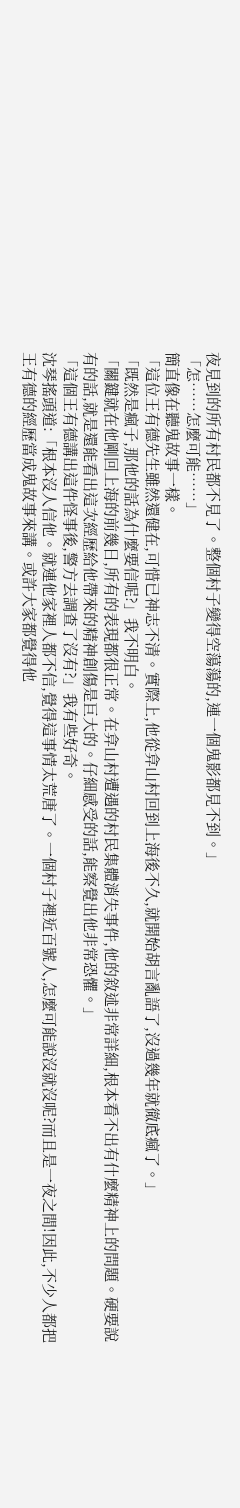夜見到的所有村民都不見了。整個村子變得空蕩蕩的,連一個鬼影都見不到。」
「怎……怎麼可能……」
簡直像在聽鬼故事一樣。
「這位王有德先生雖然還健在,可惜已神志不清。實際上,他從弇山村回到上海後不久,就開始胡言亂語了,沒過幾年就徹底瘋了。」
「既然是瘋子,那他的話為什麼要信呢?」我不明白。
「關鍵就在他剛回上海的前幾日,所有的表現都很正常。在弇山村遭遇的村民集體消失事件,他的敘述非常詳細,根本看不出有什麼精神上的問題。硬要說有的話,就是還能看出這次經歷給他帶來的精神創傷是巨大的。仔細感受的話,能察覺出他非常恐懼。」
「這個王有德講出這件怪事後,警方去調查了沒有?」我有些好奇。
沈琴搖頭道:「根本沒人信他。就連他家裡人都不信,覺得這事情太荒唐了。一個村子裡近百號人,怎麼可能說沒就沒呢?而且是一夜之間!因此,不少人都把王有德的經歷當成鬼故事來講。或許大家都覺得他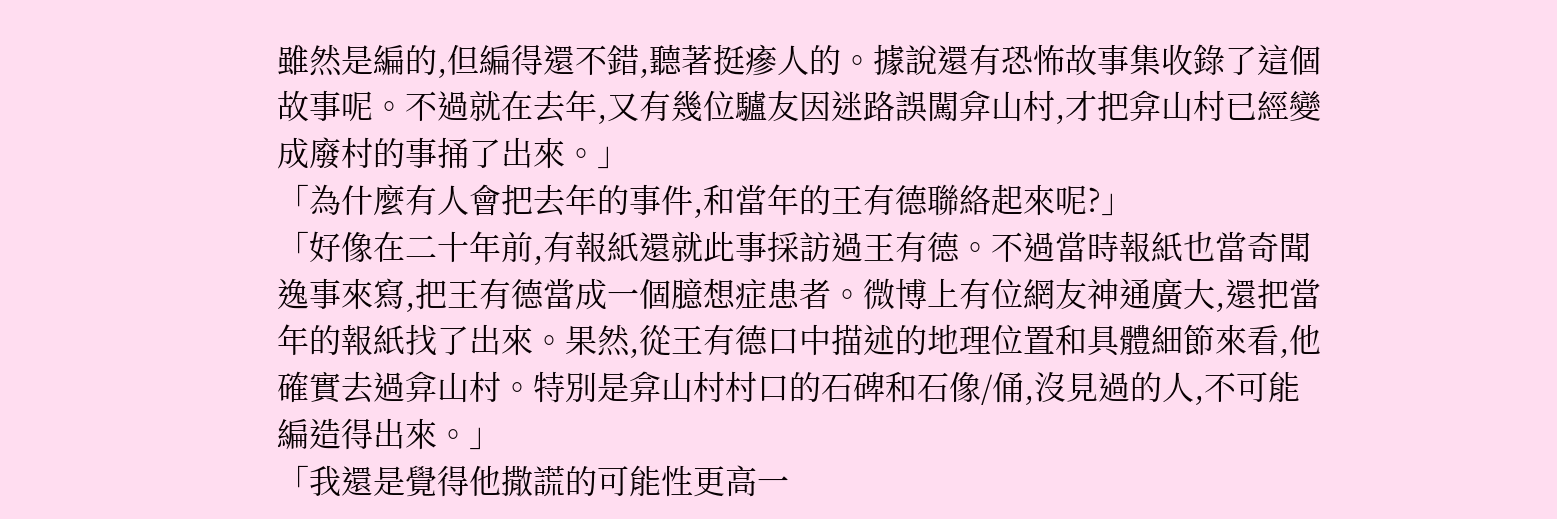雖然是編的,但編得還不錯,聽著挺瘮人的。據說還有恐怖故事集收錄了這個故事呢。不過就在去年,又有幾位驢友因迷路誤闖弇山村,才把弇山村已經變成廢村的事捅了出來。」
「為什麼有人會把去年的事件,和當年的王有德聯絡起來呢?」
「好像在二十年前,有報紙還就此事採訪過王有德。不過當時報紙也當奇聞逸事來寫,把王有德當成一個臆想症患者。微博上有位網友神通廣大,還把當年的報紙找了出來。果然,從王有德口中描述的地理位置和具體細節來看,他確實去過弇山村。特別是弇山村村口的石碑和石像/俑,沒見過的人,不可能編造得出來。」
「我還是覺得他撒謊的可能性更高一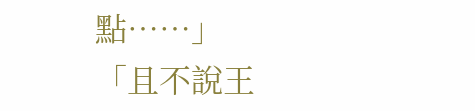點……」
「且不說王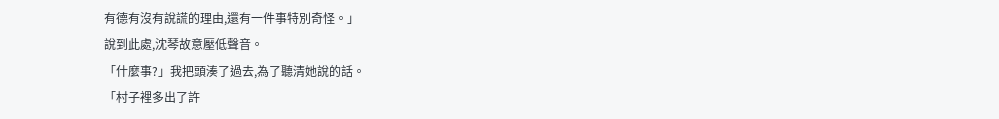有德有沒有說謊的理由,還有一件事特別奇怪。」
說到此處,沈琴故意壓低聲音。
「什麼事?」我把頭湊了過去,為了聽清她說的話。
「村子裡多出了許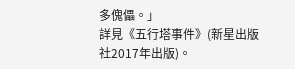多傀儡。」
詳見《五行塔事件》(新星出版社2017年出版)。